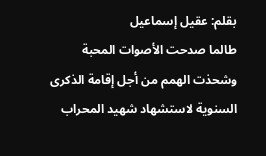بقلم: عقيل إسماعيل
طالما صدحت الأصوات المحبة وشحذت الهمم من أجل إقامة الذكرى السنوية لاستشهاد شهيد المحراب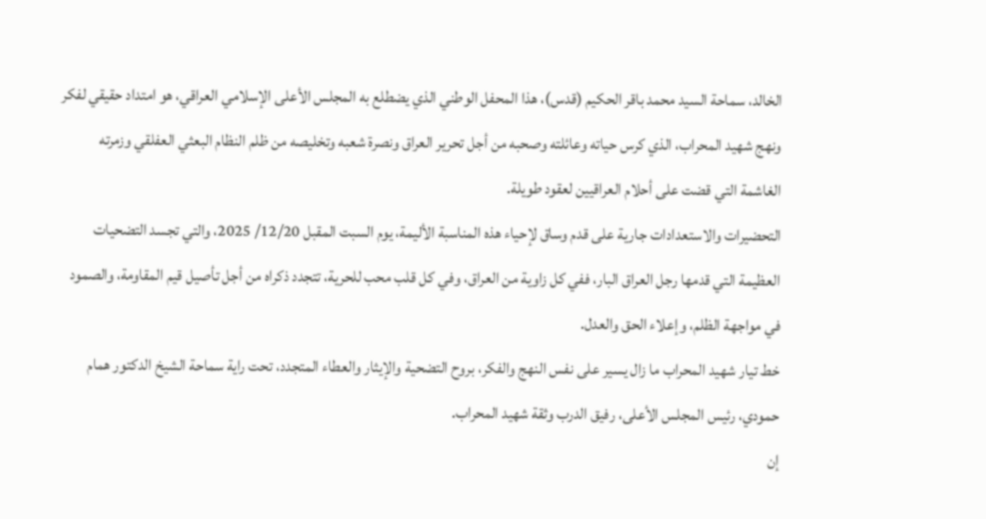الخالد، سماحة السيد محمد باقر الحكيم (قدس)، هذا المحفل الوطني الذي يضطلع به المجلس الأعلى الإسلامي العراقي، هو امتداد حقيقي لفكر ونهج شهيد المحراب، الذي كرس حياته وعائلته وصحبه من أجل تحرير العراق ونصرة شعبه وتخليصه من ظلم النظام البعثي العفلقي وزمرته الغاشمة التي قضت على أحلام العراقيين لعقود طويلة.
التحضيرات والاستعدادات جارية على قدم وساق لإحياء هذه المناسبة الأليمة، يوم السبت المقبل 12/20/ 2025، والتي تجسد التضحيات العظيمة التي قدمها رجل العراق البار، ففي كل زاوية من العراق، وفي كل قلب محب للحرية، تتجدد ذكراه من أجل تأصيل قيم المقاومة، والصمود في مواجهة الظلم، وإعلاء الحق والعدل.
خط تيار شهيد المحراب ما زال يسير على نفس النهج والفكر، بروح التضحية والإيثار والعطاء المتجدد، تحت راية سماحة الشيخ الدكتور همام حمودي، رئيس المجلس الأعلى، رفيق الدرب وثقة شهيد المحراب.
إن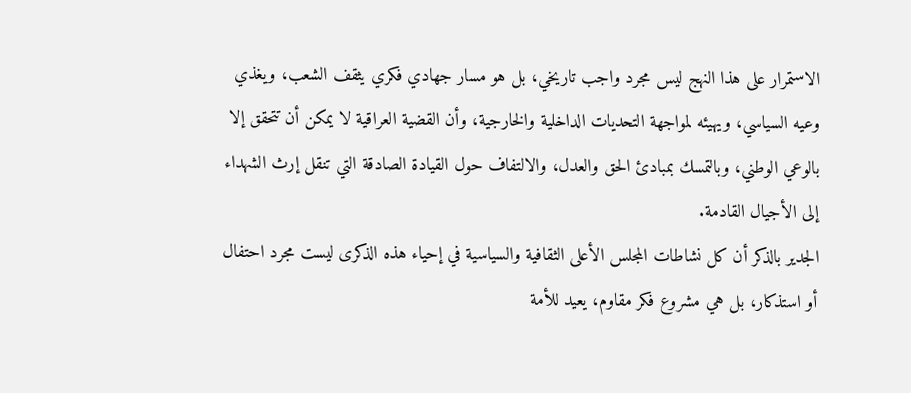الاستمرار على هذا النهج ليس مجرد واجب تاريخي، بل هو مسار جهادي فكري يثقف الشعب، ويغذي وعيه السياسي، ويهيئه لمواجهة التحديات الداخلية والخارجية، وأن القضية العراقية لا يمكن أن تتحقق إلا بالوعي الوطني، وبالتمسك بمبادئ الحق والعدل، والالتفاف حول القيادة الصادقة التي تنقل إرث الشهداء إلى الأجيال القادمة.
الجدير بالذكر أن كل نشاطات المجلس الأعلى الثقافية والسياسية في إحياء هذه الذكرى ليست مجرد احتفال أو استذكار، بل هي مشروع فكر مقاوم، يعيد للأمة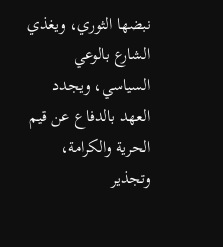نبضها الثوري، ويغذي الشارع بالوعي السياسي، ويجدد العهد بالدفاع عن قيم الحرية والكرامة، وتجذير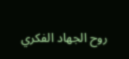روح الجهاد الفكري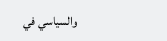والسياسي في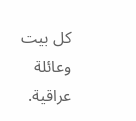كل بيت وعائلة عراقية.